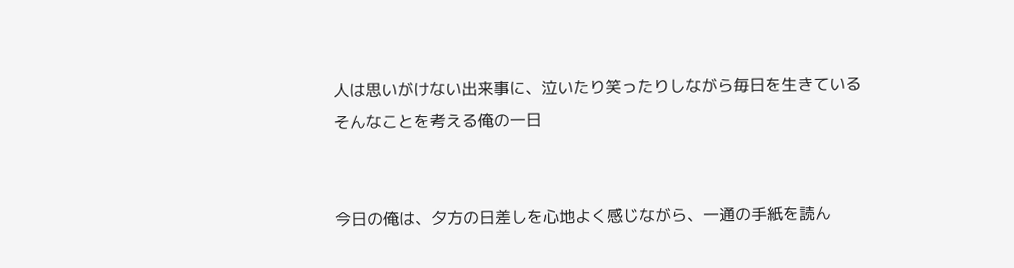人は思いがけない出来事に、泣いたり笑ったりしながら毎日を生きている
そんなことを考える俺の一日


今日の俺は、夕方の日差しを心地よく感じながら、一通の手紙を読ん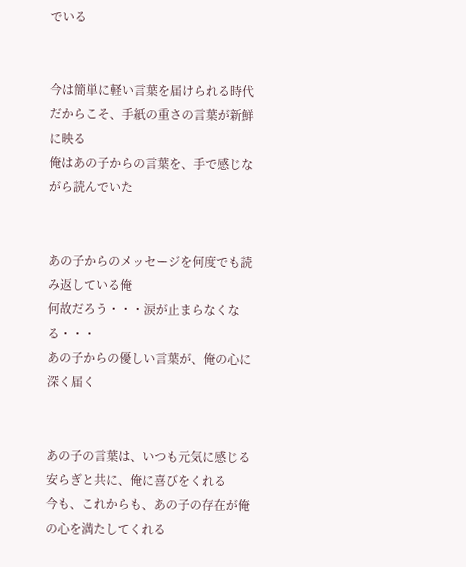でいる


今は簡単に軽い言葉を届けられる時代
だからこそ、手紙の重さの言葉が新鮮に映る
俺はあの子からの言葉を、手で感じながら読んでいた


あの子からのメッセージを何度でも読み返している俺
何故だろう・・・涙が止まらなくなる・・・
あの子からの優しい言葉が、俺の心に深く届く


あの子の言葉は、いつも元気に感じる
安らぎと共に、俺に喜びをくれる
今も、これからも、あの子の存在が俺の心を満たしてくれる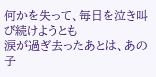何かを失って、毎日を泣き叫び続けようとも
涙が過ぎ去ったあとは、あの子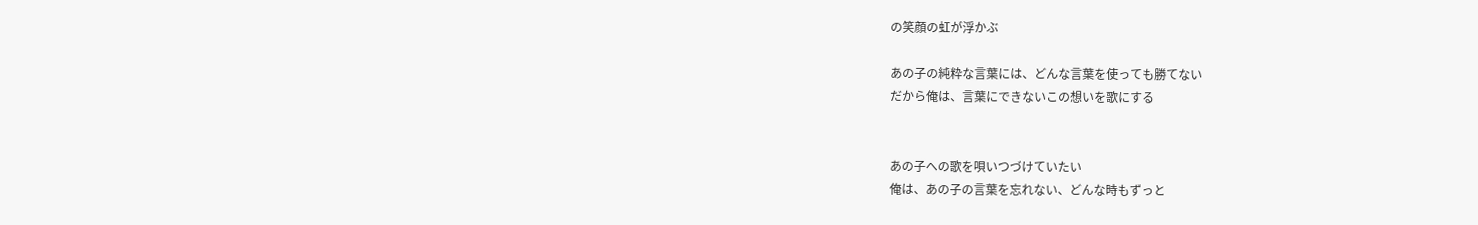の笑顔の虹が浮かぶ

あの子の純粋な言葉には、どんな言葉を使っても勝てない
だから俺は、言葉にできないこの想いを歌にする


あの子への歌を唄いつづけていたい
俺は、あの子の言葉を忘れない、どんな時もずっと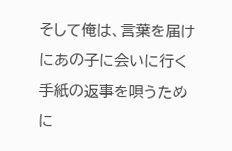そして俺は、言葉を届けにあの子に会いに行く
手紙の返事を唄うために